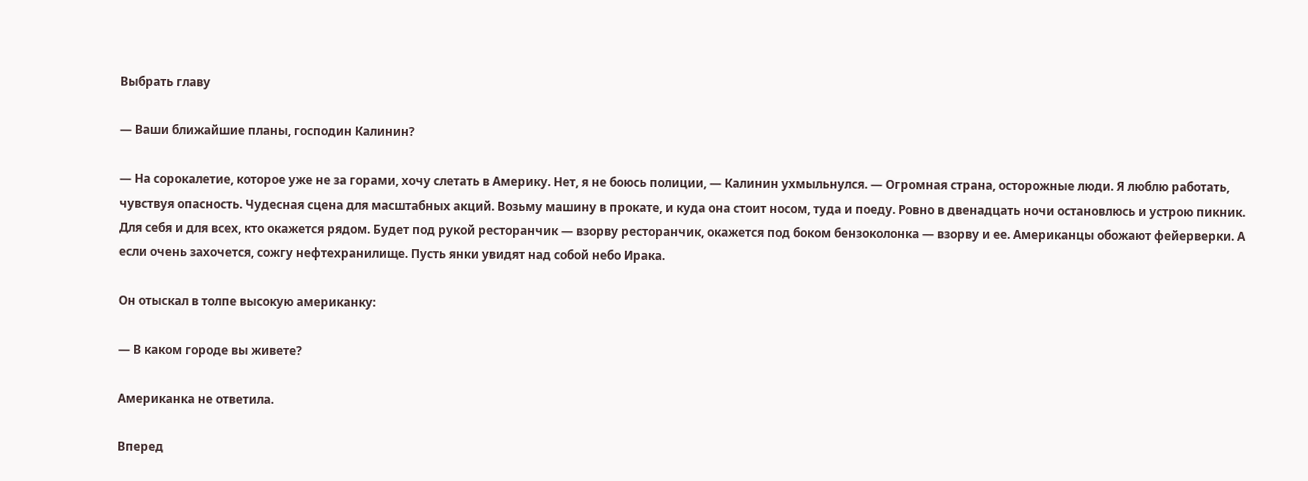Выбрать главу

— Ваши ближайшие планы, господин Калинин?

— На сорокалетие, которое уже не за горами, хочу слетать в Америку. Нет, я не боюсь полиции, — Калинин ухмыльнулся. — Огромная страна, осторожные люди. Я люблю работать, чувствуя опасность. Чудесная сцена для масштабных акций. Возьму машину в прокате, и куда она стоит носом, туда и поеду. Ровно в двенадцать ночи остановлюсь и устрою пикник. Для себя и для всех, кто окажется рядом. Будет под рукой ресторанчик — взорву ресторанчик, окажется под боком бензоколонка — взорву и ее. Американцы обожают фейерверки. А если очень захочется, сожгу нефтехранилище. Пусть янки увидят над собой небо Ирака.

Он отыскал в толпе высокую американку:

— В каком городе вы живете?

Американка не ответила.

Вперед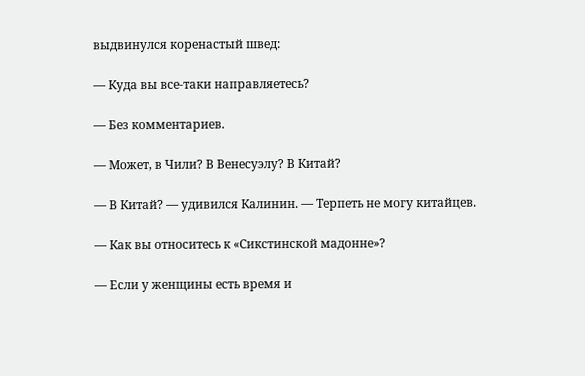выдвинулся коренастый швед:

— Куда вы все-таки направляетесь?

— Без комментариев.

— Может, в Чили? В Венесуэлу? В Китай?

— В Китай? — удивился Калинин. — Терпеть не могу китайцев.

— Как вы относитесь к «Сикстинской мадонне»?

— Если у женщины есть время и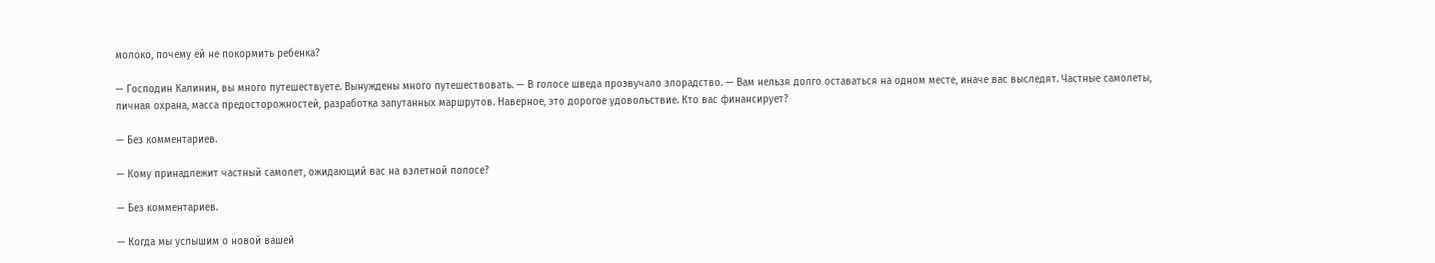молоко, почему ей не покормить ребенка?

— Господин Калинин, вы много путешествуете. Вынуждены много путешествовать. — В голосе шведа прозвучало злорадство. — Вам нельзя долго оставаться на одном месте, иначе вас выследят. Частные самолеты, личная охрана, масса предосторожностей, разработка запутанных маршрутов. Наверное, это дорогое удовольствие. Кто вас финансирует?

— Без комментариев.

— Кому принадлежит частный самолет, ожидающий вас на взлетной полосе?

— Без комментариев.

— Когда мы услышим о новой вашей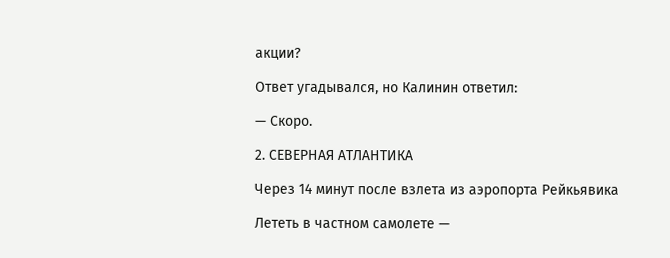акции?

Ответ угадывался, но Калинин ответил:

— Скоро.

2. СЕВЕРНАЯ АТЛАНТИКА

Через 14 минут после взлета из аэропорта Рейкьявика

Лететь в частном самолете —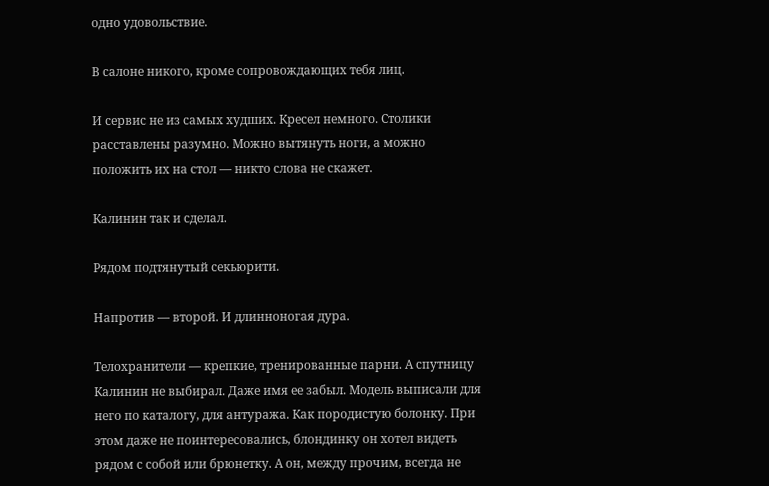одно удовольствие.

В салоне никого, кроме сопровождающих тебя лиц.

И сервис не из самых худших. Кресел немного. Столики расставлены разумно. Можно вытянуть ноги, а можно положить их на стол — никто слова не скажет.

Калинин так и сделал.

Рядом подтянутый секьюрити.

Напротив — второй. И длинноногая дура.

Телохранители — крепкие, тренированные парни. А спутницу Калинин не выбирал. Даже имя ее забыл. Модель выписали для него по каталогу, для антуража. Как породистую болонку. При этом даже не поинтересовались, блондинку он хотел видеть рядом с собой или брюнетку. А он, между прочим, всегда не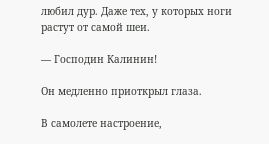любил дур. Даже тех, у которых ноги растут от самой шеи.

— Господин Калинин!

Он медленно приоткрыл глаза.

В самолете настроение,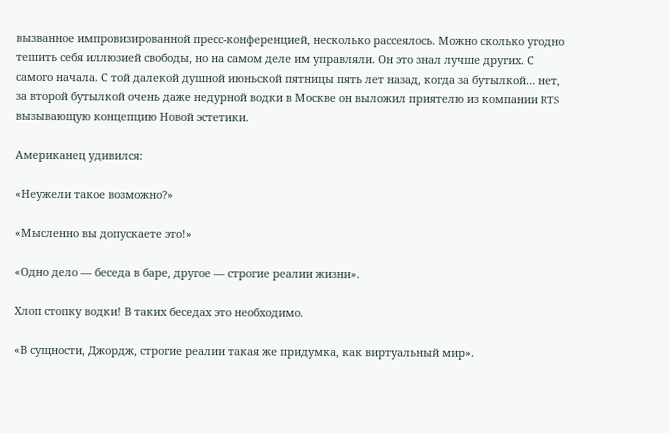вызванное импровизированной пресс-конференцией, несколько рассеялось. Можно сколько угодно тешить себя иллюзией свободы, но на самом деле им управляли. Он это знал лучше других. С самого начала. С той далекой душной июньской пятницы пять лет назад, когда за бутылкой… нет, за второй бутылкой очень даже недурной водки в Москве он выложил приятелю из компании RTS вызывающую концепцию Новой эстетики.

Американец удивился:

«Неужели такое возможно?»

«Мысленно вы допускаете это!»

«Одно дело — беседа в баре, другое — строгие реалии жизни».

Хлоп стопку водки! В таких беседах это необходимо.

«В сущности, Джордж, строгие реалии такая же придумка, как виртуальный мир».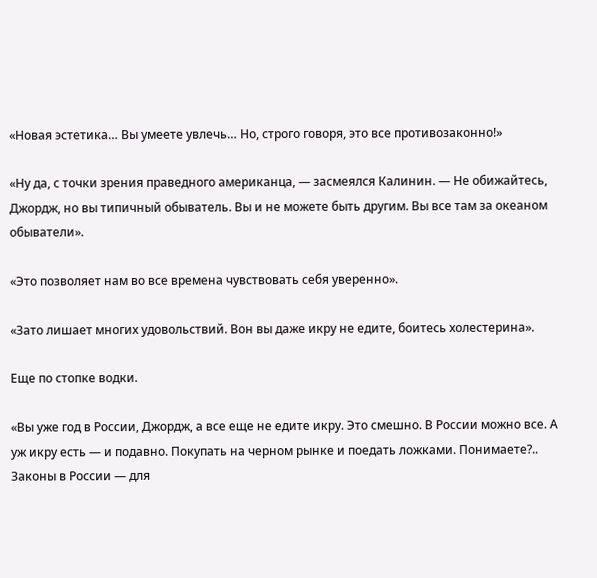«Новая эстетика… Вы умеете увлечь… Но, строго говоря, это все противозаконно!»

«Ну да, с точки зрения праведного американца, — засмеялся Калинин. — Не обижайтесь, Джордж, но вы типичный обыватель. Вы и не можете быть другим. Вы все там за океаном обыватели».

«Это позволяет нам во все времена чувствовать себя уверенно».

«Зато лишает многих удовольствий. Вон вы даже икру не едите, боитесь холестерина».

Еще по стопке водки.

«Вы уже год в России, Джордж, а все еще не едите икру. Это смешно. В России можно все. А уж икру есть — и подавно. Покупать на черном рынке и поедать ложками. Понимаете?.. Законы в России — для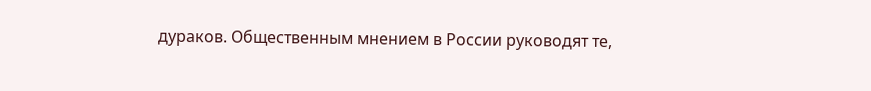дураков. Общественным мнением в России руководят те,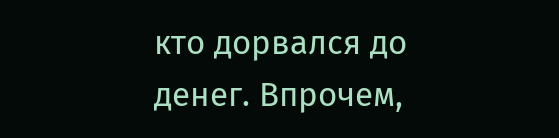кто дорвался до денег. Впрочем,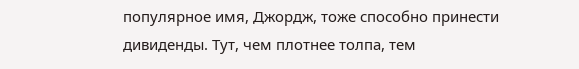популярное имя, Джордж, тоже способно принести дивиденды. Тут, чем плотнее толпа, тем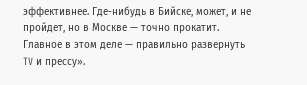эффективнее. Где-нибудь в Бийске, может, и не пройдет, но в Москве — точно прокатит. Главное в этом деле — правильно развернуть TV и прессу».